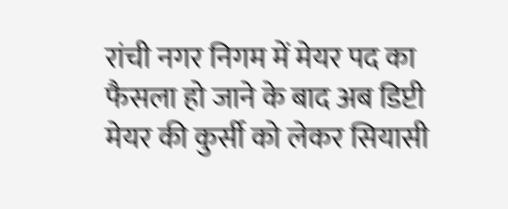रांची नगर निगम में मेयर पद का फैसला हो जाने के बाद अब डिप्टी मेयर की कुर्सी को लेकर सियासी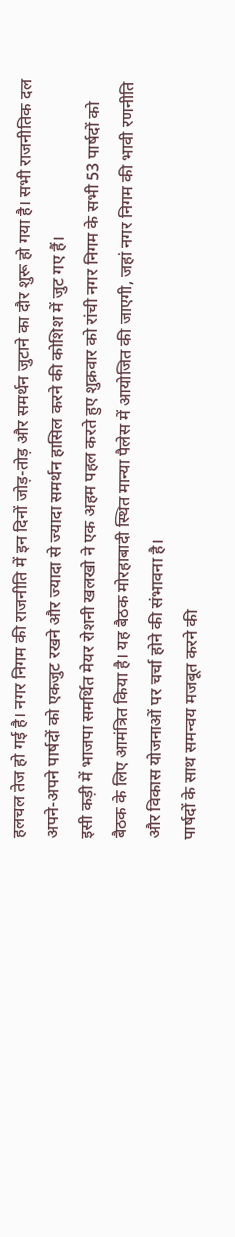हलचल तेज हो गई है। नगर निगम की राजनीति में इन दिनों जोड़-तोड़ और समर्थन जुटाने का दौर शुरू हो गया है। सभी राजनीतिक दल अपने-अपने पार्षदों को एकजुट रखने और ज्यादा से ज्यादा समर्थन हासिल करने की कोशिश में जुट गए हैं।
इसी कड़ी में भाजपा समर्थित मेयर रोशनी खलखो ने एक अहम पहल करते हुए शुक्रवार को रांची नगर निगम के सभी 53 पार्षदों को बैठक के लिए आमंत्रित किया है। यह बैठक मोरहाबादी स्थित मान्या पैलेस में आयोजित की जाएगी, जहां नगर निगम की भावी रणनीति और विकास योजनाओं पर चर्चा होने की संभावना है।
पार्षदों के साथ समन्वय मजबूत करने की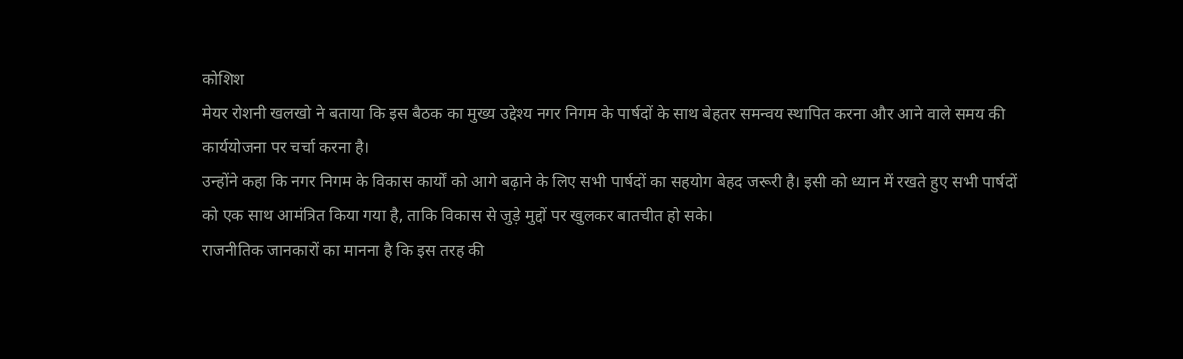कोशिश
मेयर रोशनी खलखो ने बताया कि इस बैठक का मुख्य उद्देश्य नगर निगम के पार्षदों के साथ बेहतर समन्वय स्थापित करना और आने वाले समय की कार्ययोजना पर चर्चा करना है।
उन्होंने कहा कि नगर निगम के विकास कार्यों को आगे बढ़ाने के लिए सभी पार्षदों का सहयोग बेहद जरूरी है। इसी को ध्यान में रखते हुए सभी पार्षदों को एक साथ आमंत्रित किया गया है, ताकि विकास से जुड़े मुद्दों पर खुलकर बातचीत हो सके।
राजनीतिक जानकारों का मानना है कि इस तरह की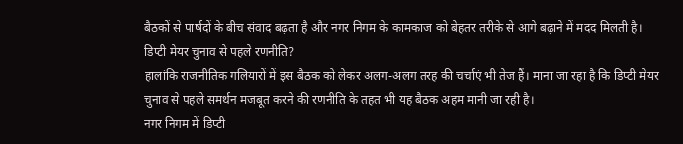बैठकों से पार्षदों के बीच संवाद बढ़ता है और नगर निगम के कामकाज को बेहतर तरीके से आगे बढ़ाने में मदद मिलती है।
डिप्टी मेयर चुनाव से पहले रणनीति?
हालांकि राजनीतिक गलियारों में इस बैठक को लेकर अलग-अलग तरह की चर्चाएं भी तेज हैं। माना जा रहा है कि डिप्टी मेयर चुनाव से पहले समर्थन मजबूत करने की रणनीति के तहत भी यह बैठक अहम मानी जा रही है।
नगर निगम में डिप्टी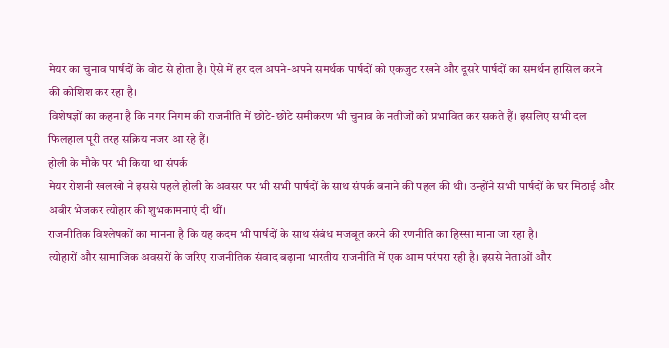मेयर का चुनाव पार्षदों के वोट से होता है। ऐसे में हर दल अपने-अपने समर्थक पार्षदों को एकजुट रखने और दूसरे पार्षदों का समर्थन हासिल करने की कोशिश कर रहा है।
विशेषज्ञों का कहना है कि नगर निगम की राजनीति में छोटे-छोटे समीकरण भी चुनाव के नतीजों को प्रभावित कर सकते हैं। इसलिए सभी दल फिलहाल पूरी तरह सक्रिय नजर आ रहे हैं।
होली के मौके पर भी किया था संपर्क
मेयर रोशनी खलखो ने इससे पहले होली के अवसर पर भी सभी पार्षदों के साथ संपर्क बनाने की पहल की थी। उन्होंने सभी पार्षदों के घर मिठाई और अबीर भेजकर त्योहार की शुभकामनाएं दी थीं।
राजनीतिक विश्लेषकों का मानना है कि यह कदम भी पार्षदों के साथ संबंध मजबूत करने की रणनीति का हिस्सा माना जा रहा है।
त्योहारों और सामाजिक अवसरों के जरिए राजनीतिक संवाद बढ़ाना भारतीय राजनीति में एक आम परंपरा रही है। इससे नेताओं और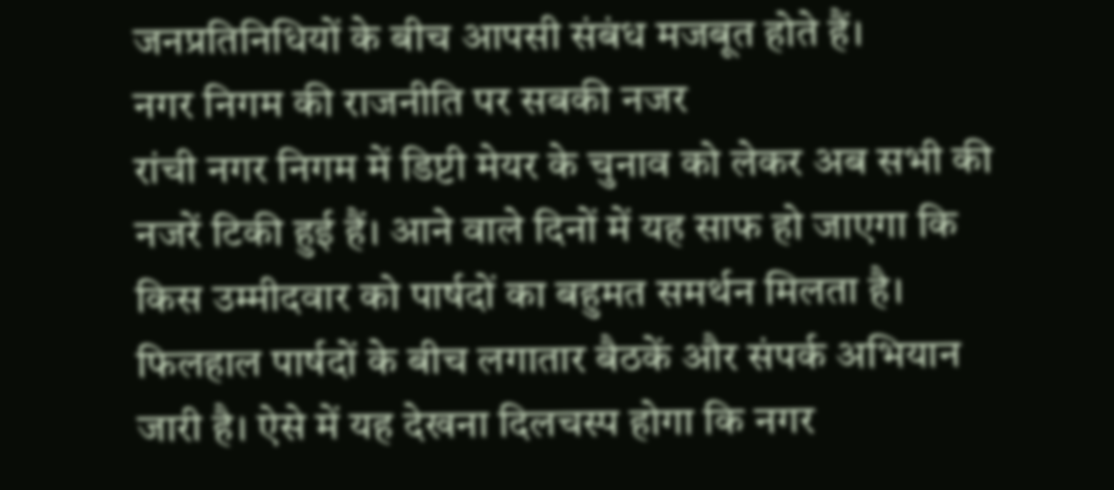जनप्रतिनिधियों के बीच आपसी संबंध मजबूत होते हैं।
नगर निगम की राजनीति पर सबकी नजर
रांची नगर निगम में डिप्टी मेयर के चुनाव को लेकर अब सभी की नजरें टिकी हुई हैं। आने वाले दिनों में यह साफ हो जाएगा कि किस उम्मीदवार को पार्षदों का बहुमत समर्थन मिलता है।
फिलहाल पार्षदों के बीच लगातार बैठकें और संपर्क अभियान जारी है। ऐसे में यह देखना दिलचस्प होगा कि नगर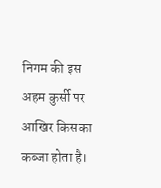निगम की इस अहम कुर्सी पर आखिर किसका कब्जा होता है।